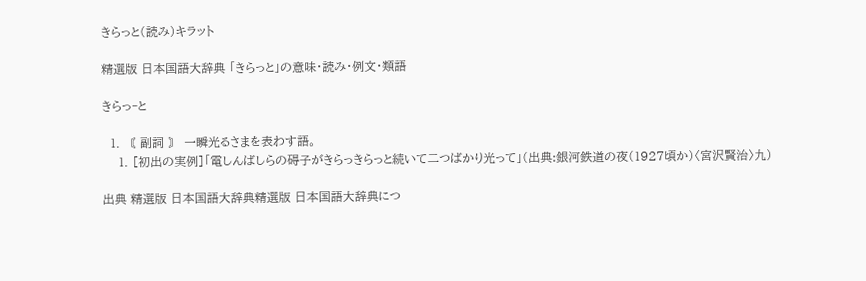きらっと(読み)キラット

精選版 日本国語大辞典 「きらっと」の意味・読み・例文・類語

きらっ‐と

  1. 〘 副詞 〙 一瞬光るさまを表わす語。
    1. [初出の実例]「電しんばしらの碍子がきらっきらっと続いて二つばかり光って」(出典:銀河鉄道の夜(1927頃か)〈宮沢賢治〉九)

出典 精選版 日本国語大辞典精選版 日本国語大辞典につ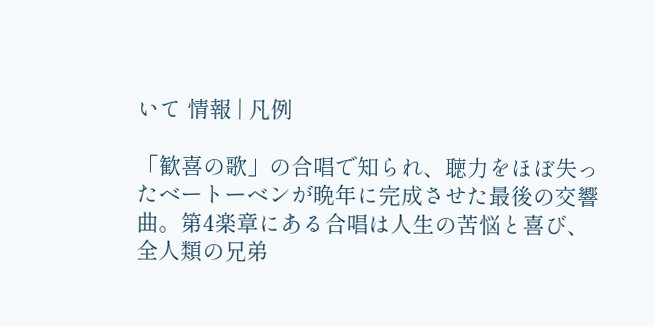いて 情報 | 凡例

「歓喜の歌」の合唱で知られ、聴力をほぼ失ったベートーベンが晩年に完成させた最後の交響曲。第4楽章にある合唱は人生の苦悩と喜び、全人類の兄弟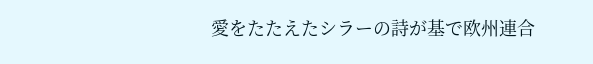愛をたたえたシラーの詩が基で欧州連合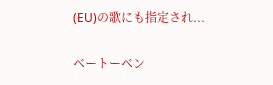(EU)の歌にも指定され...

ベートーベン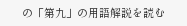の「第九」の用語解説を読む